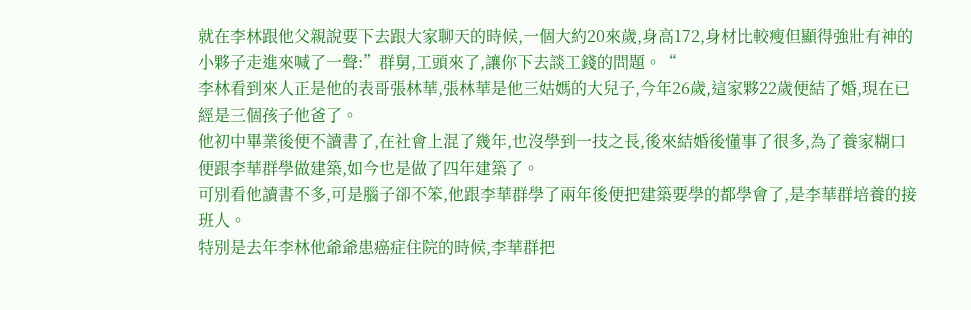就在李林跟他父親說要下去跟大家聊天的時候,一個大約20來歲,身高172,身材比較瘦但顯得強壯有神的小夥子走進來喊了一聲:”群舅,工頭來了,讓你下去談工錢的問題。“
李林看到來人正是他的表哥張林華,張林華是他三姑媽的大兒子,今年26歲,這家夥22歲便結了婚,現在已經是三個孩子他爸了。
他初中畢業後便不讀書了,在社會上混了幾年,也沒學到一技之長,後來結婚後懂事了很多,為了養家糊口便跟李華群學做建築,如今也是做了四年建築了。
可別看他讀書不多,可是腦子卻不笨,他跟李華群學了兩年後便把建築要學的都學會了,是李華群培養的接班人。
特別是去年李林他爺爺患癌症住院的時候,李華群把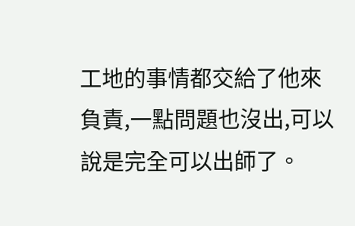工地的事情都交給了他來負責,一點問題也沒出,可以說是完全可以出師了。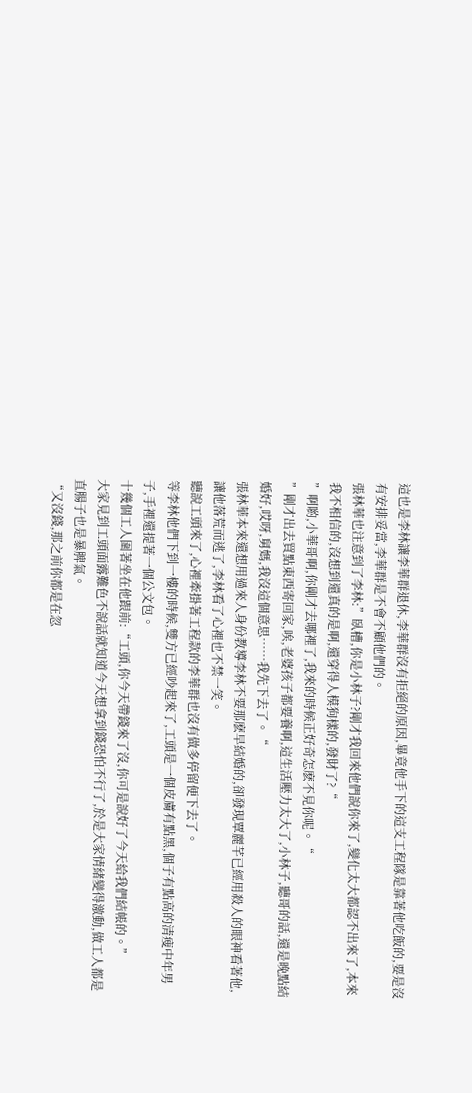這也是李林讓李華群退休,李華群沒有拒絕的原因,畢竟他手下的這支工程隊是靠著他吃飯的,要是沒有安排妥當,李華群是不會不顧他們的。
張林華也注意到了李林:”臥槽,你是小林子?剛才我回來他們說你來了,變化太大都認不出來了,本來我不相信的,沒想到還真的是啊,還穿得人模狗樣的,發財了?“
”啊喲,小華哥啊,你剛才去哪裡了,我來的時候正好奇怎麽不見你呢。“
”剛才出去買點東西寄回家,唉,老婆孩子都要養啊,這生活壓力太大了,小林子,聽哥的話,還是晚點結婚好,哎呀,舅媽,我沒這個意思……我先下去了。“
張林華本來還想用過來人身份教導李林不要那麽早結婚的,卻發現覃麗芊已經用殺人的眼神看著他,讓他落荒而逃了,李林看了心裡也不禁一笑。
聽說工頭來了,心裡牽掛著工程款的李華群也沒有做多停留便下去了。
等李林他們下到一樓的時候,雙方已經吵起來了,工頭是一個皮膚有點黑,個子有點高的清瘦中年男子,手裡還提著一個公文包。
十幾個工人圍著坐在他跟前:“工頭,你今天帶錢來了沒,你可是說好了今天給我們結帳的。”
大家見到工頭面露難色不說話就知道今天想拿到錢恐怕不行了,於是大家情緒變得激動,做工人都是直腸子也是暴脾氣。
“又沒錢,那之前你都是在忽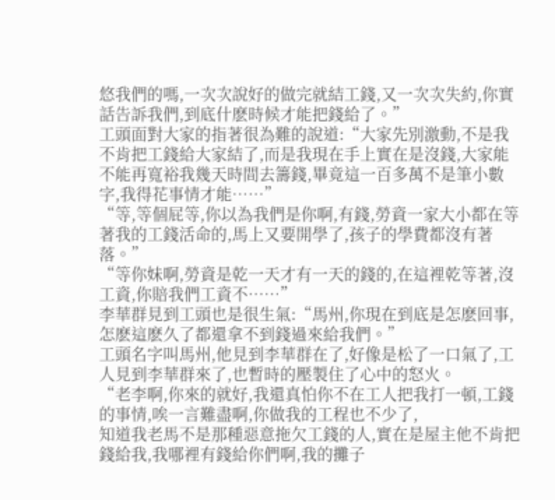悠我們的嗎,一次次說好的做完就結工錢,又一次次失約,你實話告訴我們,到底什麽時候才能把錢給了。”
工頭面對大家的指著很為難的說道:“大家先別激動,不是我不肯把工錢給大家結了,而是我現在手上實在是沒錢,大家能不能再寬裕我幾天時間去籌錢,畢竟這一百多萬不是筆小數字,我得花事情才能……”
“等,等個屁等,你以為我們是你啊,有錢,勞資一家大小都在等著我的工錢活命的,馬上又要開學了,孩子的學費都沒有著落。”
“等你妹啊,勞資是乾一天才有一天的錢的,在這裡乾等著,沒工資,你賠我們工資不……”
李華群見到工頭也是很生氣:“馬州,你現在到底是怎麽回事,怎麽這麽久了都還拿不到錢過來給我們。”
工頭名字叫馬州,他見到李華群在了,好像是松了一口氣了,工人見到李華群來了,也暫時的壓製住了心中的怒火。
“老李啊,你來的就好,我還真怕你不在工人把我打一頓,工錢的事情,唉一言難盡啊,你做我的工程也不少了,
知道我老馬不是那種惡意拖欠工錢的人,實在是屋主他不肯把錢給我,我哪裡有錢給你們啊,我的攤子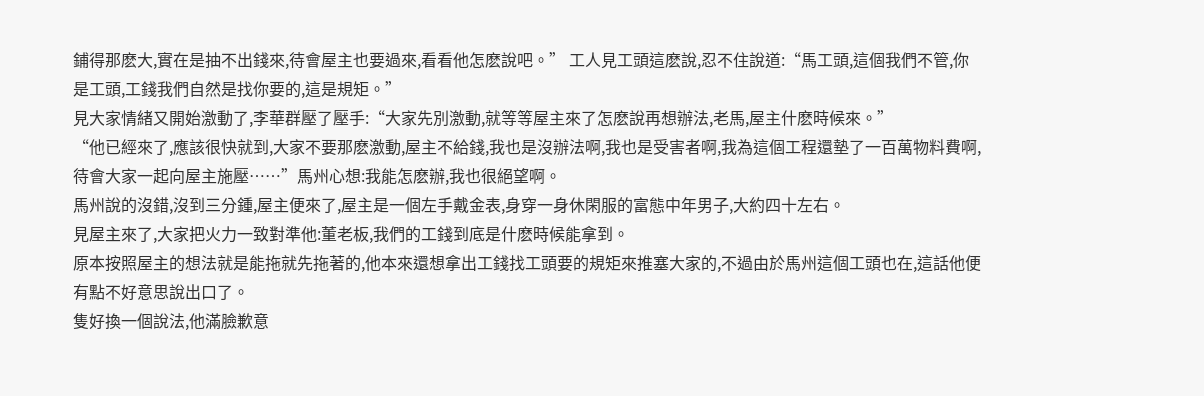鋪得那麽大,實在是抽不出錢來,待會屋主也要過來,看看他怎麽說吧。” 工人見工頭這麽說,忍不住說道:“馬工頭,這個我們不管,你是工頭,工錢我們自然是找你要的,這是規矩。”
見大家情緒又開始激動了,李華群壓了壓手:“大家先別激動,就等等屋主來了怎麽說再想辦法,老馬,屋主什麽時候來。”
“他已經來了,應該很快就到,大家不要那麽激動,屋主不給錢,我也是沒辦法啊,我也是受害者啊,我為這個工程還墊了一百萬物料費啊,待會大家一起向屋主施壓……”馬州心想:我能怎麽辦,我也很絕望啊。
馬州說的沒錯,沒到三分鍾,屋主便來了,屋主是一個左手戴金表,身穿一身休閑服的富態中年男子,大約四十左右。
見屋主來了,大家把火力一致對準他:董老板,我們的工錢到底是什麽時候能拿到。
原本按照屋主的想法就是能拖就先拖著的,他本來還想拿出工錢找工頭要的規矩來推塞大家的,不過由於馬州這個工頭也在,這話他便有點不好意思說出口了。
隻好換一個說法,他滿臉歉意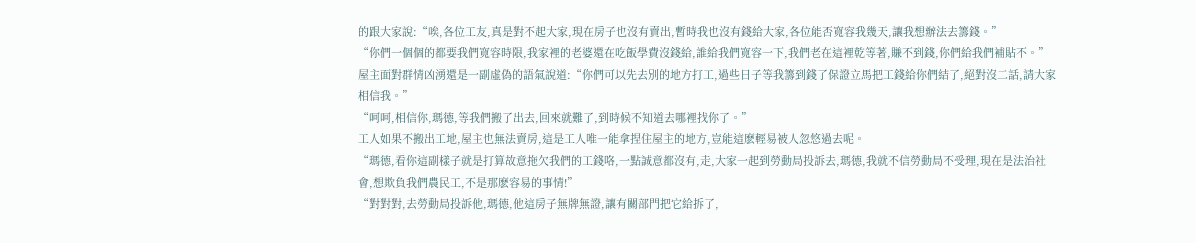的跟大家說:“唉,各位工友,真是對不起大家,現在房子也沒有賣出,暫時我也沒有錢給大家,各位能否寬容我幾天,讓我想辦法去籌錢。”
“你們一個個的都要我們寬容時限,我家裡的老婆還在吃飯學費沒錢給,誰給我們寬容一下,我們老在這裡乾等著,賺不到錢,你們給我們補貼不。”
屋主面對群情凶湧還是一副虛偽的語氣說道:“你們可以先去別的地方打工,過些日子等我籌到錢了保證立馬把工錢給你們結了,絕對沒二話,請大家相信我。”
“呵呵,相信你,瑪德,等我們搬了出去,回來就難了,到時候不知道去哪裡找你了。”
工人如果不搬出工地,屋主也無法賣房,這是工人唯一能拿捏住屋主的地方,豈能這麽輕易被人忽悠過去呢。
“瑪德,看你這副樣子就是打算故意拖欠我們的工錢咯,一點誠意都沒有,走,大家一起到勞動局投訴去,瑪德,我就不信勞動局不受理,現在是法治社會,想欺負我們農民工,不是那麽容易的事情!”
“對對對,去勞動局投訴他,瑪德,他這房子無牌無證,讓有關部門把它給拆了,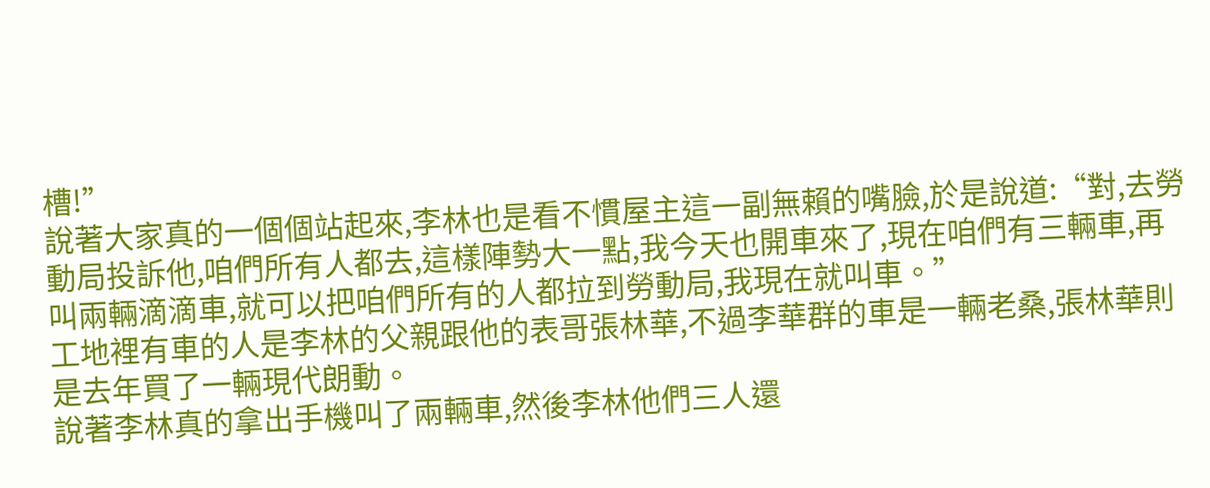槽!”
說著大家真的一個個站起來,李林也是看不慣屋主這一副無賴的嘴臉,於是說道:“對,去勞動局投訴他,咱們所有人都去,這樣陣勢大一點,我今天也開車來了,現在咱們有三輛車,再叫兩輛滴滴車,就可以把咱們所有的人都拉到勞動局,我現在就叫車。”
工地裡有車的人是李林的父親跟他的表哥張林華,不過李華群的車是一輛老桑,張林華則是去年買了一輛現代朗動。
說著李林真的拿出手機叫了兩輛車,然後李林他們三人還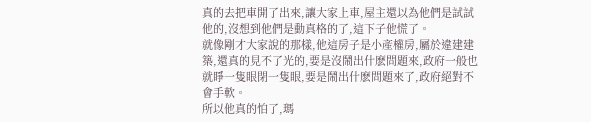真的去把車開了出來,讓大家上車,屋主還以為他們是試試他的,沒想到他們是動真格的了,這下子他慌了。
就像剛才大家說的那樣,他這房子是小產權房,屬於違建建築,還真的見不了光的,要是沒鬧出什麽問題來,政府一般也就睜一隻眼閉一隻眼,要是鬧出什麽問題來了,政府絕對不會手軟。
所以他真的怕了,瑪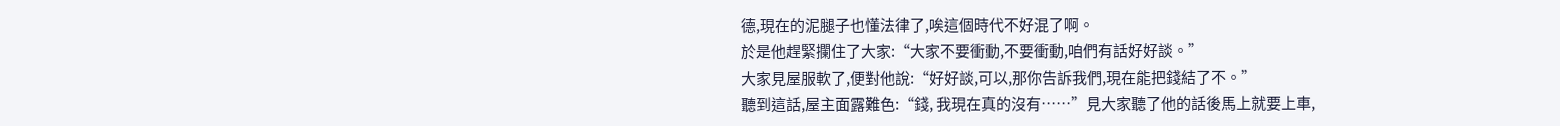德,現在的泥腿子也懂法律了,唉這個時代不好混了啊。
於是他趕緊攔住了大家:“大家不要衝動,不要衝動,咱們有話好好談。”
大家見屋服軟了,便對他說:“好好談,可以,那你告訴我們,現在能把錢結了不。”
聽到這話,屋主面露難色:“錢, 我現在真的沒有……”見大家聽了他的話後馬上就要上車,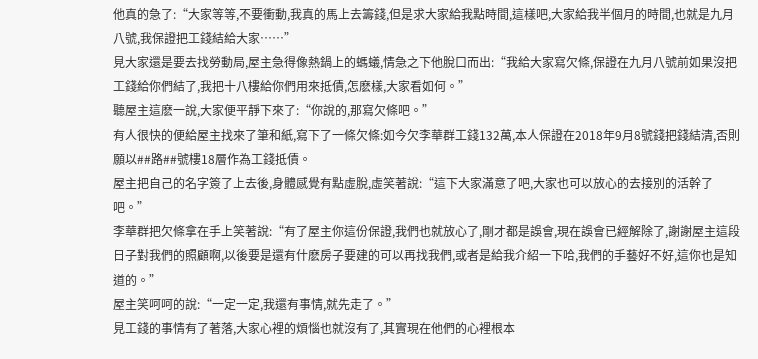他真的急了:“大家等等,不要衝動,我真的馬上去籌錢,但是求大家給我點時間,這樣吧,大家給我半個月的時間,也就是九月八號,我保證把工錢結給大家……”
見大家還是要去找勞動局,屋主急得像熱鍋上的螞蟻,情急之下他脫口而出:“我給大家寫欠條,保證在九月八號前如果沒把工錢給你們結了,我把十八樓給你們用來抵債,怎麽樣,大家看如何。”
聽屋主這麽一說,大家便平靜下來了:“你說的,那寫欠條吧。”
有人很快的便給屋主找來了筆和紙,寫下了一條欠條:如今欠李華群工錢132萬,本人保證在2018年9月8號錢把錢結清,否則願以##路##號樓18層作為工錢抵債。
屋主把自己的名字簽了上去後,身體感覺有點虛脫,虛笑著說:“這下大家滿意了吧,大家也可以放心的去接別的活幹了吧。”
李華群把欠條拿在手上笑著說:“有了屋主你這份保證,我們也就放心了,剛才都是誤會,現在誤會已經解除了,謝謝屋主這段日子對我們的照顧啊,以後要是還有什麽房子要建的可以再找我們,或者是給我介紹一下哈,我們的手藝好不好,這你也是知道的。”
屋主笑呵呵的說:“一定一定,我還有事情,就先走了。”
見工錢的事情有了著落,大家心裡的煩惱也就沒有了,其實現在他們的心裡根本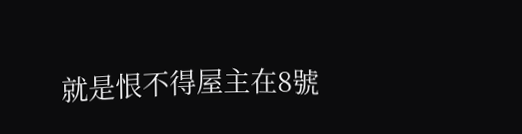就是恨不得屋主在8號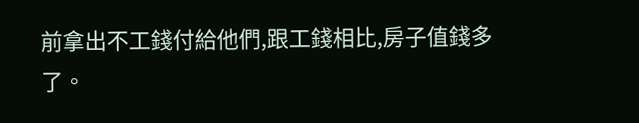前拿出不工錢付給他們,跟工錢相比,房子值錢多了。